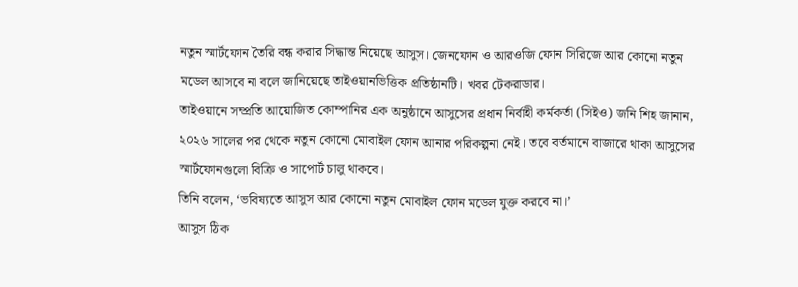নতুন স্মার্টফোন তৈরি বন্ধ করার সিদ্ধান্ত নিয়েছে আসুস। জেনফোন ও আরওজি ফোন সিরিজে আর কোনো নতুন মডেল আসবে না বলে জানিয়েছে তাইওয়ানভিত্তিক প্রতিষ্ঠানটি। খবর টেকরাডার।
তাইওয়ানে সম্প্রতি আয়োজিত কোম্পানির এক অনুষ্ঠানে আসুসের প্রধান নির্বাহী কর্মকর্তা (সিইও) জনি শিহ জানান, ২০২৬ সালের পর থেকে নতুন কোনো মোবাইল ফোন আনার পরিকল্পনা নেই। তবে বর্তমানে বাজারে থাকা আসুসের স্মার্টফোনগুলো বিক্রি ও সাপোর্ট চালু থাকবে।
তিনি বলেন, ‘ভবিষ্যতে আসুস আর কোনো নতুন মোবাইল ফোন মডেল যুক্ত করবে না।’
আসুস ঠিক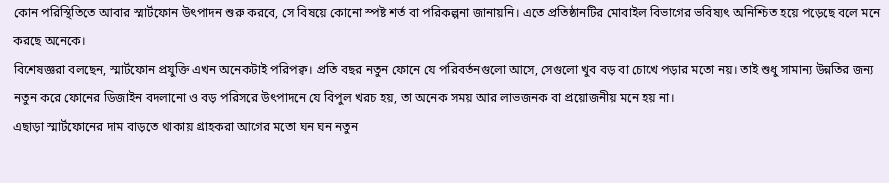কোন পরিস্থিতিতে আবার স্মার্টফোন উৎপাদন শুরু করবে, সে বিষয়ে কোনো স্পষ্ট শর্ত বা পরিকল্পনা জানায়নি। এতে প্রতিষ্ঠানটির মোবাইল বিভাগের ভবিষ্যৎ অনিশ্চিত হয়ে পড়েছে বলে মনে করছে অনেকে।
বিশেষজ্ঞরা বলছেন, স্মার্টফোন প্রযুক্তি এখন অনেকটাই পরিপক্ব। প্রতি বছর নতুন ফোনে যে পরিবর্তনগুলো আসে, সেগুলো খুব বড় বা চোখে পড়ার মতো নয়। তাই শুধু সামান্য উন্নতির জন্য নতুন করে ফোনের ডিজাইন বদলানো ও বড় পরিসরে উৎপাদনে যে বিপুল খরচ হয়, তা অনেক সময় আর লাভজনক বা প্রয়োজনীয় মনে হয় না।
এছাড়া স্মার্টফোনের দাম বাড়তে থাকায় গ্রাহকরা আগের মতো ঘন ঘন নতুন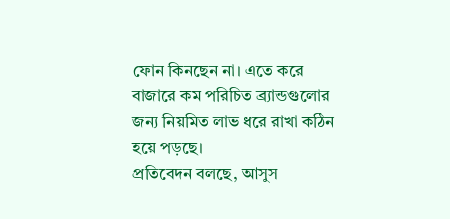ফোন কিনছেন না। এতে করে বাজারে কম পরিচিত ব্র্যান্ডগুলোর জন্য নিয়মিত লাভ ধরে রাখা কঠিন হয়ে পড়ছে।
প্রতিবেদন বলছে, আসুস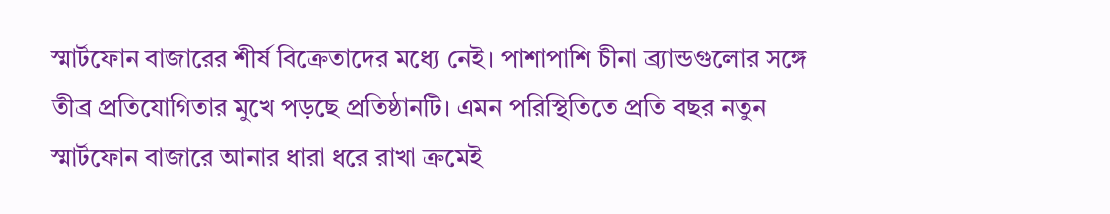স্মার্টফোন বাজারের শীর্ষ বিক্রেতাদের মধ্যে নেই। পাশাপাশি চীনা ব্র্যান্ডগুলোর সঙ্গে তীব্র প্রতিযোগিতার মুখে পড়ছে প্রতিষ্ঠানটি। এমন পরিস্থিতিতে প্রতি বছর নতুন স্মার্টফোন বাজারে আনার ধারা ধরে রাখা ক্রমেই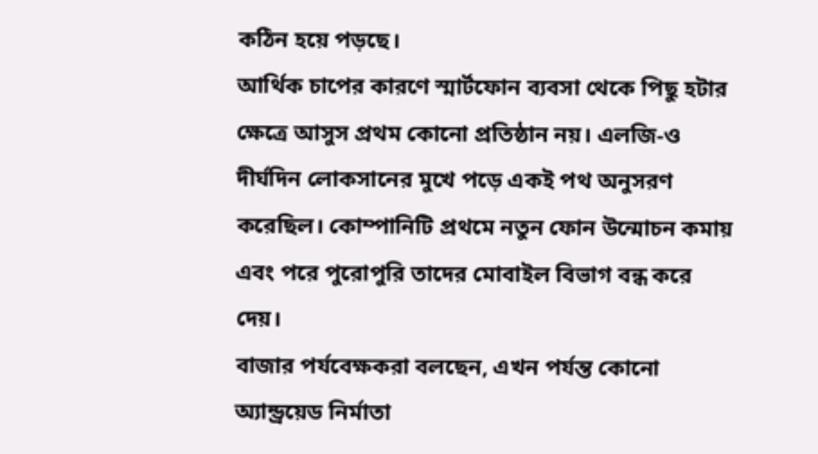কঠিন হয়ে পড়ছে।
আর্থিক চাপের কারণে স্মার্টফোন ব্যবসা থেকে পিছু হটার ক্ষেত্রে আসুস প্রথম কোনো প্রতিষ্ঠান নয়। এলজি-ও দীর্ঘদিন লোকসানের মুখে পড়ে একই পথ অনুসরণ করেছিল। কোম্পানিটি প্রথমে নতুন ফোন উন্মোচন কমায় এবং পরে পুরোপুরি তাদের মোবাইল বিভাগ বন্ধ করে দেয়।
বাজার পর্যবেক্ষকরা বলছেন, এখন পর্যন্ত কোনো অ্যান্ড্রয়েড নির্মাতা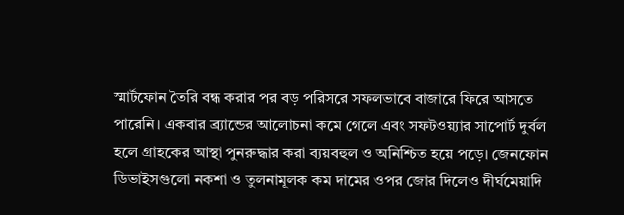স্মার্টফোন তৈরি বন্ধ করার পর বড় পরিসরে সফলভাবে বাজারে ফিরে আসতে পারেনি। একবার ব্র্যান্ডের আলোচনা কমে গেলে এবং সফটওয়্যার সাপোর্ট দুর্বল হলে গ্রাহকের আস্থা পুনরুদ্ধার করা ব্যয়বহুল ও অনিশ্চিত হয়ে পড়ে। জেনফোন ডিভাইসগুলো নকশা ও তুলনামূলক কম দামের ওপর জোর দিলেও দীর্ঘমেয়াদি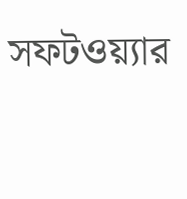সফটওয়্যার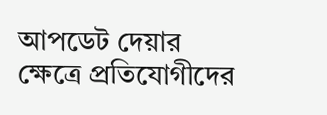আপডেট দেয়ার ক্ষেত্রে প্রতিযোগীদের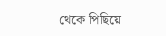থেকে পিছিয়ে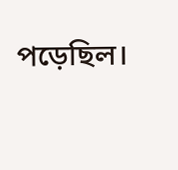পড়েছিল।